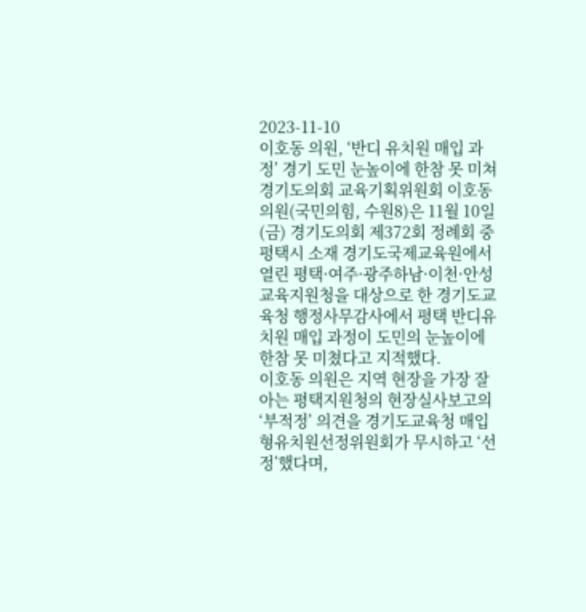2023-11-10
이호동 의원, ‘반디 유치원 매입 과정’ 경기 도민 눈높이에 한참 못 미쳐
경기도의회 교육기획위원회 이호동 의원(국민의힘, 수원8)은 11월 10일(금) 경기도의회 제372회 정례회 중 평택시 소재 경기도국제교육원에서 열린 평택·여주·광주하남·이천·안성교육지원청을 대상으로 한 경기도교육청 행정사무감사에서 평택 반디유치원 매입 과정이 도민의 눈높이에 한참 못 미쳤다고 지적했다.
이호동 의원은 지역 현장을 가장 잘 아는 평택지원청의 현장실사보고의 ‘부적정’ 의견을 경기도교육청 매입형유치원선정위원회가 무시하고 ‘선정’했다며,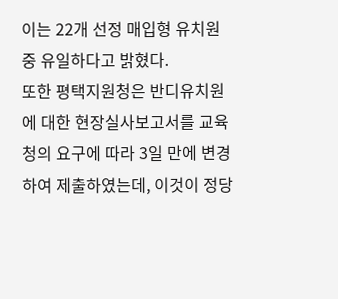이는 22개 선정 매입형 유치원 중 유일하다고 밝혔다.
또한 평택지원청은 반디유치원에 대한 현장실사보고서를 교육청의 요구에 따라 3일 만에 변경하여 제출하였는데, 이것이 정당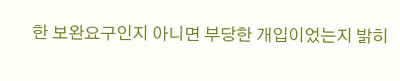한 보완요구인지 아니면 부당한 개입이었는지 밝히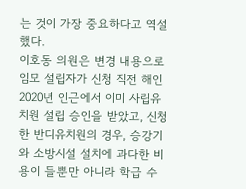는 것이 가장 중요하다고 역설했다.
이호동 의원은 변경 내용으로 임모 설립자가 신청 직전 해인 2020년 인근에서 이미 사립유치원 설립 승인을 받았고, 신청한 반디유치원의 경우, 승강기와 소방시설 설치에 과다한 비용이 들뿐만 아니라 학급 수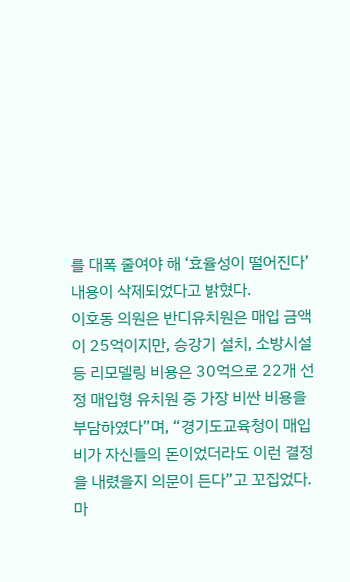를 대폭 줄여야 해 ‘효율성이 떨어진다’ 내용이 삭제되었다고 밝혔다.
이호동 의원은 반디유치원은 매입 금액이 25억이지만, 승강기 설치, 소방시설 등 리모델링 비용은 30억으로 22개 선정 매입형 유치원 중 가장 비싼 비용을 부담하였다”며, “경기도교육청이 매입비가 자신들의 돈이었더라도 이런 결정을 내렸을지 의문이 든다”고 꼬집었다.
마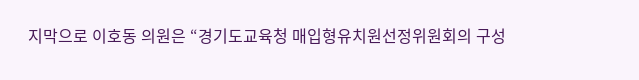지막으로 이호동 의원은 “경기도교육청 매입형유치원선정위원회의 구성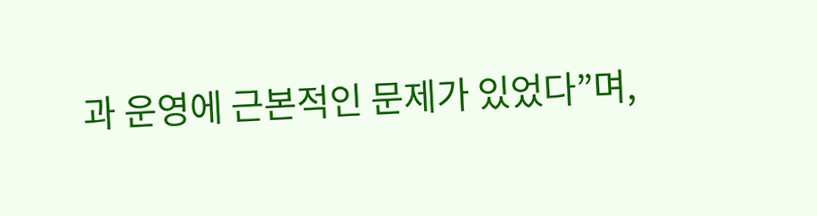과 운영에 근본적인 문제가 있었다”며,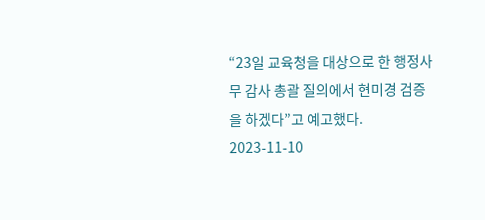“23일 교육청을 대상으로 한 행정사무 감사 총괄 질의에서 현미경 검증을 하겠다”고 예고했다.
2023-11-10